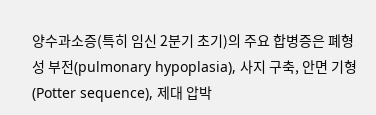양수과소증(특히 임신 2분기 초기)의 주요 합병증은 폐형성 부전(pulmonary hypoplasia), 사지 구축, 안면 기형(Potter sequence), 제대 압박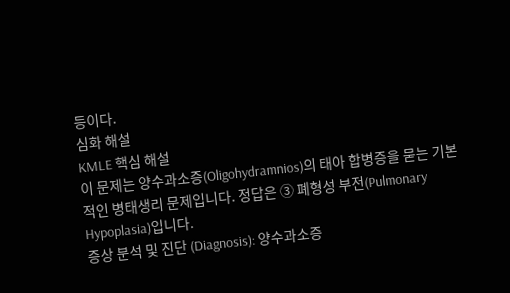등이다.
심화 해설
KMLE 핵심 해설
이 문제는 양수과소증(Oligohydramnios)의 태아 합병증을 묻는 기본적인 병태생리 문제입니다. 정답은 ③ 폐형성 부전(Pulmonary Hypoplasia)입니다.
증상 분석 및 진단 (Diagnosis): 양수과소증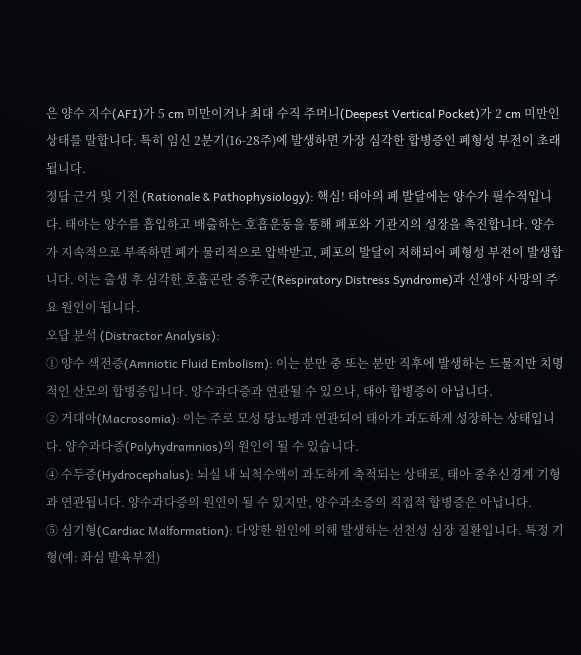은 양수 지수(AFI)가 5 cm 미만이거나 최대 수직 주머니(Deepest Vertical Pocket)가 2 cm 미만인 상태를 말합니다. 특히 임신 2분기(16-28주)에 발생하면 가장 심각한 합병증인 폐형성 부전이 초래됩니다.
정답 근거 및 기전 (Rationale & Pathophysiology): 핵심! 태아의 폐 발달에는 양수가 필수적입니다. 태아는 양수를 흡입하고 배출하는 호흡운동을 통해 폐포와 기관지의 성장을 촉진합니다. 양수가 지속적으로 부족하면 폐가 물리적으로 압박받고, 폐포의 발달이 저해되어 폐형성 부전이 발생합니다. 이는 출생 후 심각한 호흡곤란 증후군(Respiratory Distress Syndrome)과 신생아 사망의 주요 원인이 됩니다.
오답 분석 (Distractor Analysis):
① 양수 색전증(Amniotic Fluid Embolism): 이는 분만 중 또는 분만 직후에 발생하는 드물지만 치명적인 산모의 합병증입니다. 양수과다증과 연관될 수 있으나, 태아 합병증이 아닙니다.
② 거대아(Macrosomia): 이는 주로 모성 당뇨병과 연관되어 태아가 과도하게 성장하는 상태입니다. 양수과다증(Polyhydramnios)의 원인이 될 수 있습니다.
④ 수두증(Hydrocephalus): 뇌실 내 뇌척수액이 과도하게 축적되는 상태로, 태아 중추신경계 기형과 연관됩니다. 양수과다증의 원인이 될 수 있지만, 양수과소증의 직접적 합병증은 아닙니다.
⑤ 심기형(Cardiac Malformation): 다양한 원인에 의해 발생하는 선천성 심장 질환입니다. 특정 기형(예: 좌심 발육부전)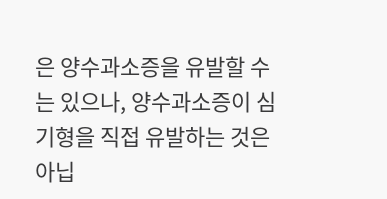은 양수과소증을 유발할 수는 있으나, 양수과소증이 심기형을 직접 유발하는 것은 아닙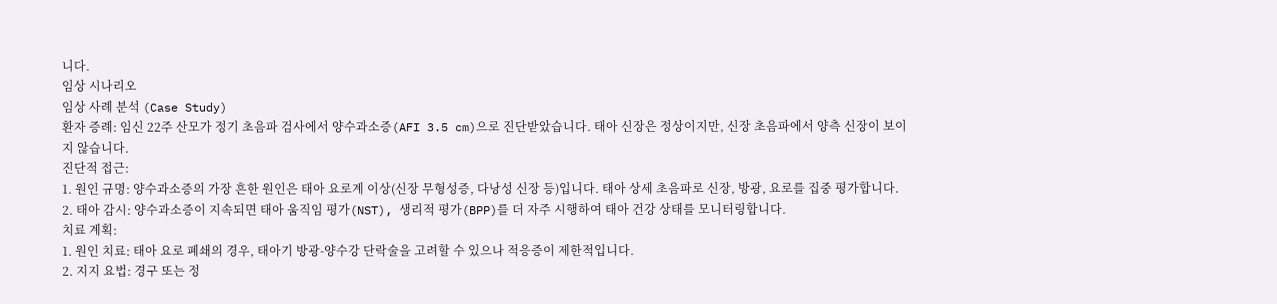니다.
임상 시나리오
임상 사례 분석 (Case Study)
환자 증례: 임신 22주 산모가 정기 초음파 검사에서 양수과소증(AFI 3.5 cm)으로 진단받았습니다. 태아 신장은 정상이지만, 신장 초음파에서 양측 신장이 보이지 않습니다.
진단적 접근:
1. 원인 규명: 양수과소증의 가장 흔한 원인은 태아 요로계 이상(신장 무형성증, 다낭성 신장 등)입니다. 태아 상세 초음파로 신장, 방광, 요로를 집중 평가합니다.
2. 태아 감시: 양수과소증이 지속되면 태아 움직임 평가(NST), 생리적 평가(BPP)를 더 자주 시행하여 태아 건강 상태를 모니터링합니다.
치료 계획:
1. 원인 치료: 태아 요로 폐쇄의 경우, 태아기 방광-양수강 단락술을 고려할 수 있으나 적응증이 제한적입니다.
2. 지지 요법: 경구 또는 정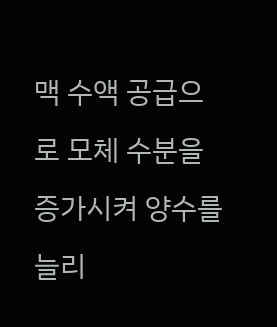맥 수액 공급으로 모체 수분을 증가시켜 양수를 늘리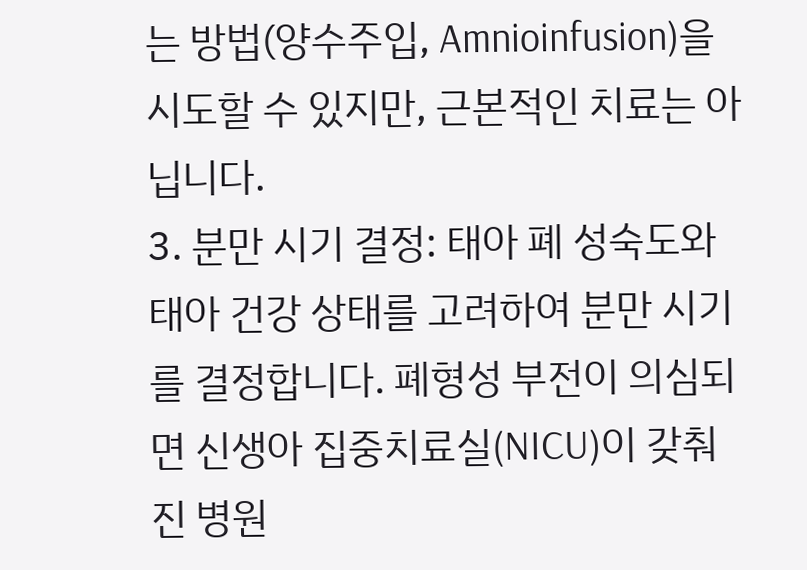는 방법(양수주입, Amnioinfusion)을 시도할 수 있지만, 근본적인 치료는 아닙니다.
3. 분만 시기 결정: 태아 폐 성숙도와 태아 건강 상태를 고려하여 분만 시기를 결정합니다. 폐형성 부전이 의심되면 신생아 집중치료실(NICU)이 갖춰진 병원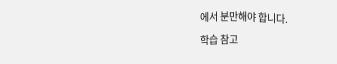에서 분만해야 합니다.
학습 참고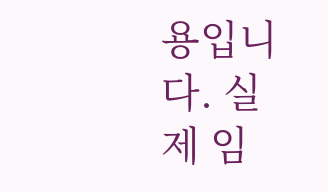용입니다. 실제 임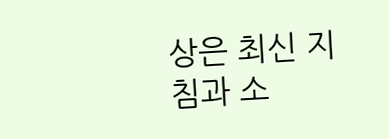상은 최신 지침과 소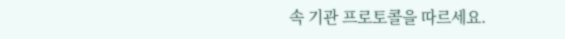속 기관 프로토콜을 따르세요.